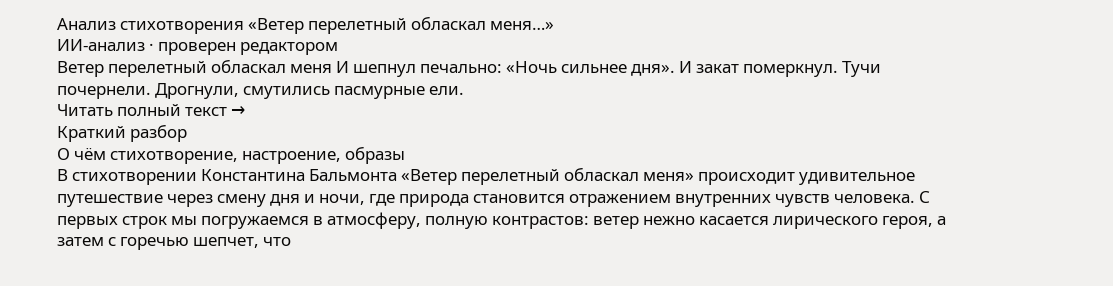Анализ стихотворения «Ветер перелетный обласкал меня…»
ИИ-анализ · проверен редактором
Ветер перелетный обласкал меня И шепнул печально: «Ночь сильнее дня». И закат померкнул. Тучи почернели. Дрогнули, смутились пасмурные ели.
Читать полный текст →
Краткий разбор
О чём стихотворение, настроение, образы
В стихотворении Константина Бальмонта «Ветер перелетный обласкал меня» происходит удивительное путешествие через смену дня и ночи, где природа становится отражением внутренних чувств человека. С первых строк мы погружаемся в атмосферу, полную контрастов: ветер нежно касается лирического героя, а затем с горечью шепчет, что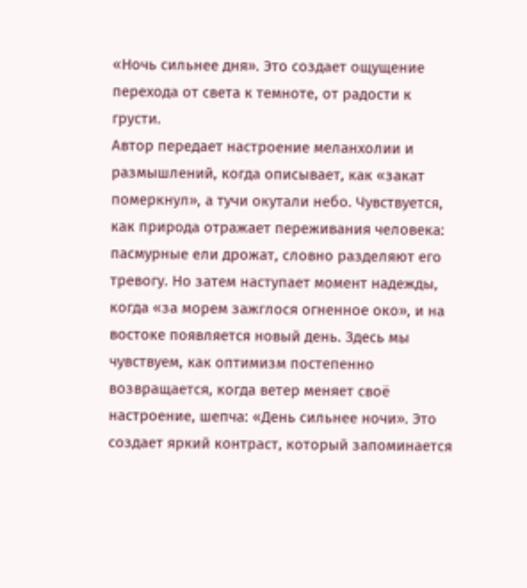«Ночь сильнее дня». Это создает ощущение перехода от света к темноте, от радости к грусти.
Автор передает настроение меланхолии и размышлений, когда описывает, как «закат померкнул», а тучи окутали небо. Чувствуется, как природа отражает переживания человека: пасмурные ели дрожат, словно разделяют его тревогу. Но затем наступает момент надежды, когда «за морем зажглося огненное око», и на востоке появляется новый день. Здесь мы чувствуем, как оптимизм постепенно возвращается, когда ветер меняет своё настроение, шепча: «День сильнее ночи». Это создает яркий контраст, который запоминается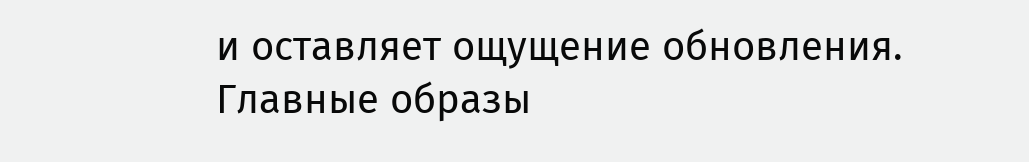и оставляет ощущение обновления.
Главные образы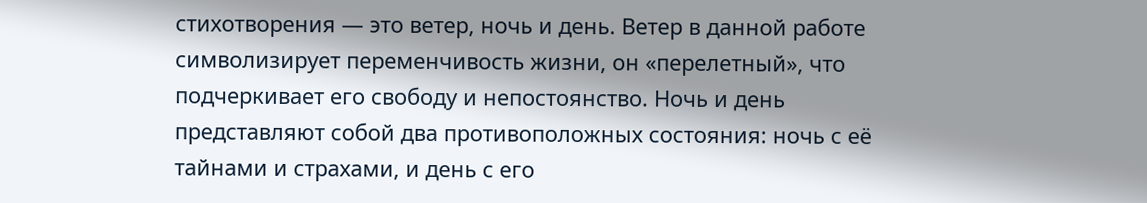стихотворения — это ветер, ночь и день. Ветер в данной работе символизирует переменчивость жизни, он «перелетный», что подчеркивает его свободу и непостоянство. Ночь и день представляют собой два противоположных состояния: ночь с её тайнами и страхами, и день с его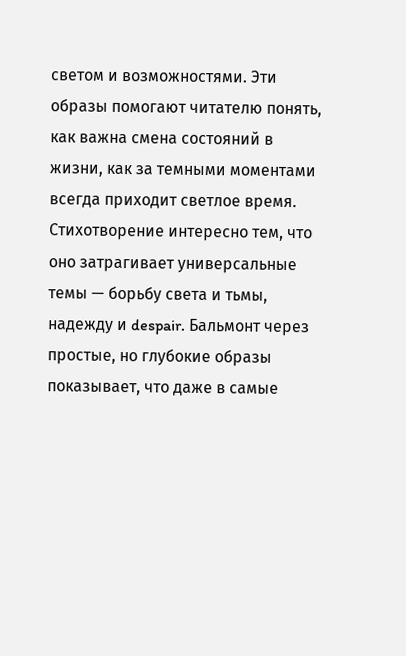светом и возможностями. Эти образы помогают читателю понять, как важна смена состояний в жизни, как за темными моментами всегда приходит светлое время.
Стихотворение интересно тем, что оно затрагивает универсальные темы — борьбу света и тьмы, надежду и despair. Бальмонт через простые, но глубокие образы показывает, что даже в самые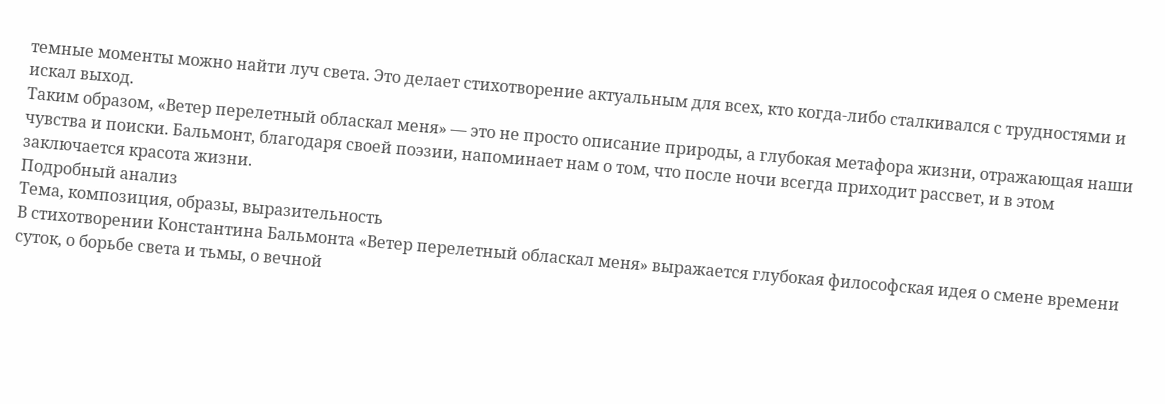темные моменты можно найти луч света. Это делает стихотворение актуальным для всех, кто когда-либо сталкивался с трудностями и искал выход.
Таким образом, «Ветер перелетный обласкал меня» — это не просто описание природы, а глубокая метафора жизни, отражающая наши чувства и поиски. Бальмонт, благодаря своей поэзии, напоминает нам о том, что после ночи всегда приходит рассвет, и в этом заключается красота жизни.
Подробный анализ
Тема, композиция, образы, выразительность
В стихотворении Константина Бальмонта «Ветер перелетный обласкал меня» выражается глубокая философская идея о смене времени суток, о борьбе света и тьмы, о вечной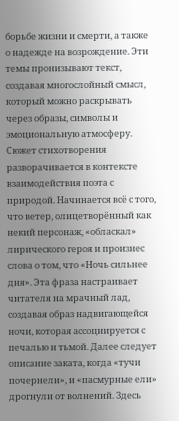борьбе жизни и смерти, а также о надежде на возрождение. Эти темы пронизывают текст, создавая многослойный смысл, который можно раскрывать через образы, символы и эмоциональную атмосферу.
Сюжет стихотворения разворачивается в контексте взаимодействия поэта с природой. Начинается всё с того, что ветер, олицетворённый как некий персонаж, «обласкал» лирического героя и произнес слова о том, что «Ночь сильнее дня». Эта фраза настраивает читателя на мрачный лад, создавая образ надвигающейся ночи, которая ассоциируется с печалью и тьмой. Далее следует описание заката, когда «тучи почернели», и «пасмурные ели» дрогнули от волнений. Здесь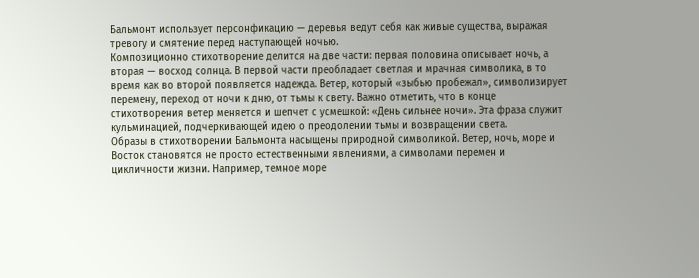Бальмонт использует персонфикацию — деревья ведут себя как живые существа, выражая тревогу и смятение перед наступающей ночью.
Композиционно стихотворение делится на две части: первая половина описывает ночь, а вторая — восход солнца. В первой части преобладает светлая и мрачная символика, в то время как во второй появляется надежда. Ветер, который «зыбью пробежал», символизирует перемену, переход от ночи к дню, от тьмы к свету. Важно отметить, что в конце стихотворения ветер меняется и шепчет с усмешкой: «День сильнее ночи». Эта фраза служит кульминацией, подчеркивающей идею о преодолении тьмы и возвращении света.
Образы в стихотворении Бальмонта насыщены природной символикой. Ветер, ночь, море и Восток становятся не просто естественными явлениями, а символами перемен и цикличности жизни. Например, темное море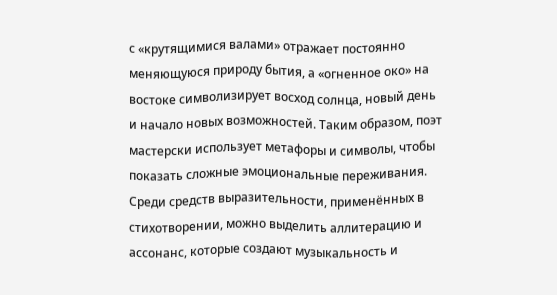с «крутящимися валами» отражает постоянно меняющуюся природу бытия, а «огненное око» на востоке символизирует восход солнца, новый день и начало новых возможностей. Таким образом, поэт мастерски использует метафоры и символы, чтобы показать сложные эмоциональные переживания.
Среди средств выразительности, применённых в стихотворении, можно выделить аллитерацию и ассонанс, которые создают музыкальность и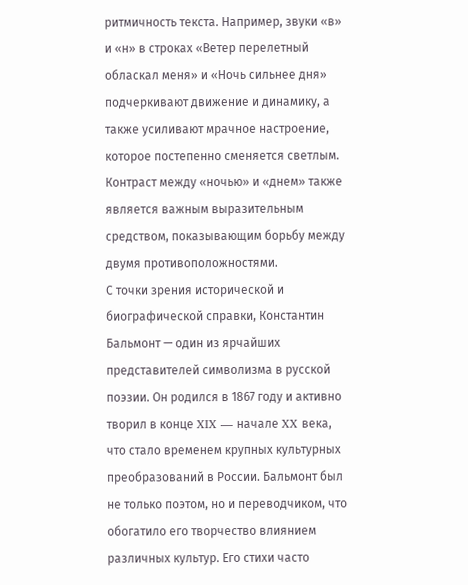ритмичность текста. Например, звуки «в» и «н» в строках «Ветер перелетный обласкал меня» и «Ночь сильнее дня» подчеркивают движение и динамику, а также усиливают мрачное настроение, которое постепенно сменяется светлым. Контраст между «ночью» и «днем» также является важным выразительным средством, показывающим борьбу между двумя противоположностями.
С точки зрения исторической и биографической справки, Константин Бальмонт — один из ярчайших представителей символизма в русской поэзии. Он родился в 1867 году и активно творил в конце XIX — начале XX века, что стало временем крупных культурных преобразований в России. Бальмонт был не только поэтом, но и переводчиком, что обогатило его творчество влиянием различных культур. Его стихи часто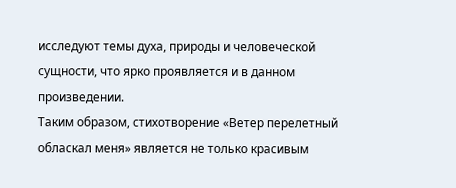исследуют темы духа, природы и человеческой сущности, что ярко проявляется и в данном произведении.
Таким образом, стихотворение «Ветер перелетный обласкал меня» является не только красивым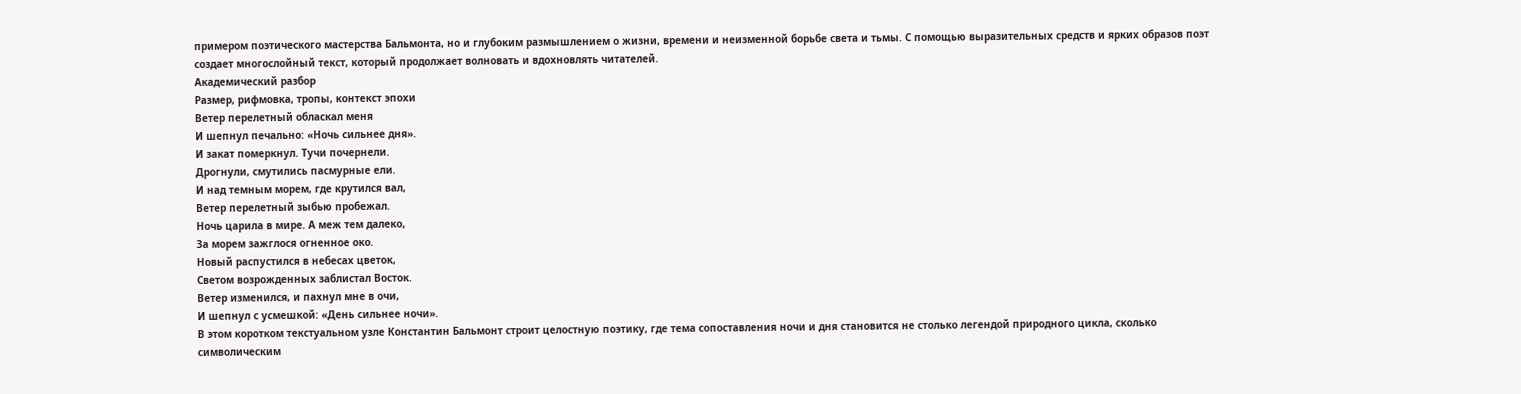примером поэтического мастерства Бальмонта, но и глубоким размышлением о жизни, времени и неизменной борьбе света и тьмы. С помощью выразительных средств и ярких образов поэт создает многослойный текст, который продолжает волновать и вдохновлять читателей.
Академический разбор
Размер, рифмовка, тропы, контекст эпохи
Ветер перелетный обласкал меня
И шепнул печально: «Ночь сильнее дня».
И закат померкнул. Тучи почернели.
Дрогнули, смутились пасмурные ели.
И над темным морем, где крутился вал,
Ветер перелетный зыбью пробежал.
Ночь царила в мире. А меж тем далеко,
За морем зажглося огненное око.
Новый распустился в небесах цветок,
Светом возрожденных заблистал Восток.
Ветер изменился, и пахнул мне в очи,
И шепнул с усмешкой: «День сильнее ночи».
В этом коротком текстуальном узле Константин Бальмонт строит целостную поэтику, где тема сопоставления ночи и дня становится не столько легендой природного цикла, сколько символическим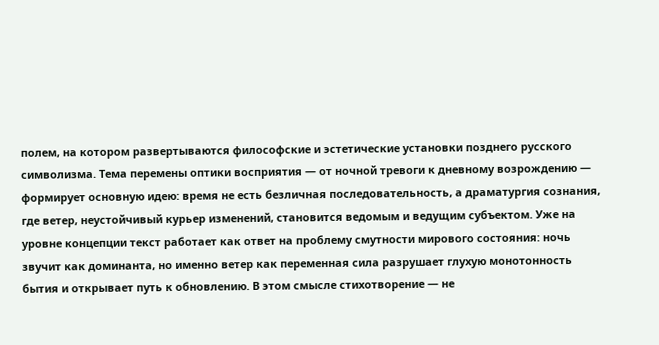полем, на котором развертываются философские и эстетические установки позднего русского символизма. Тема перемены оптики восприятия — от ночной тревоги к дневному возрождению — формирует основную идею: время не есть безличная последовательность, а драматургия сознания, где ветер, неустойчивый курьер изменений, становится ведомым и ведущим субъектом. Уже на уровне концепции текст работает как ответ на проблему смутности мирового состояния: ночь звучит как доминанта, но именно ветер как переменная сила разрушает глухую монотонность бытия и открывает путь к обновлению. В этом смысле стихотворение — не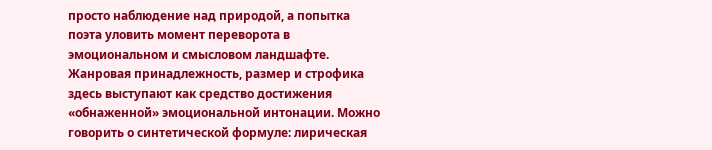просто наблюдение над природой, а попытка поэта уловить момент переворота в эмоциональном и смысловом ландшафте.
Жанровая принадлежность, размер и строфика здесь выступают как средство достижения «обнаженной» эмоциональной интонации. Можно говорить о синтетической формуле: лирическая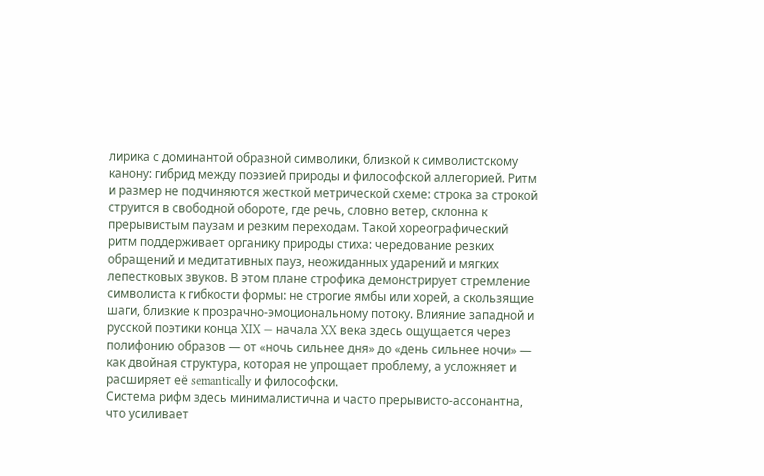лирика с доминантой образной символики, близкой к символистскому канону: гибрид между поэзией природы и философской аллегорией. Ритм и размер не подчиняются жесткой метрической схеме: строка за строкой струится в свободной обороте, где речь, словно ветер, склонна к прерывистым паузам и резким переходам. Такой хореографический ритм поддерживает органику природы стиха: чередование резких обращений и медитативных пауз, неожиданных ударений и мягких лепестковых звуков. В этом плане строфика демонстрирует стремление символиста к гибкости формы: не строгие ямбы или хорей, а скользящие шаги, близкие к прозрачно-эмоциональному потоку. Влияние западной и русской поэтики конца XIX — начала XX века здесь ощущается через полифонию образов — от «ночь сильнее дня» до «день сильнее ночи» — как двойная структура, которая не упрощает проблему, а усложняет и расширяет её semantically и философски.
Система рифм здесь минималистична и часто прерывисто-ассонантна, что усиливает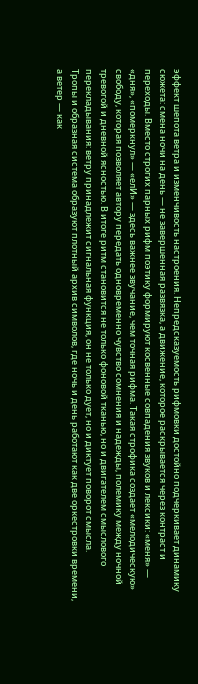эффект шепота ветра и изменчивость настроения. Непредсказуемость рифмовки достойно подчеркивает динамику сюжета: смена ночи на день — не завершенная развязка, а движение, которое раскрывается через контраст и переходы. Вместо строгих парных рифм поэтику формируют косвенные совпадения звуков и лексики: «меня» — «дня», «померкнул» — «елИ» — здесь важнее звучание, чем точная рифма. Такая строфика создает «мелодическую» свободу, которая позволяет автору передать одновременно чувство сомнения и надежды, полемику между ночной тревогой и дневной ясностью. В итоге ритм становится не только фоновой тканью, но и двигателем смыслового перекладывания: ветру принадлежит сигнальная функция, он не только дует, но и диктует поворот смысла.
Тропы и образная система образуют плотный архив символов, где ночь и день работают как две оркестровки времени, а ветер — как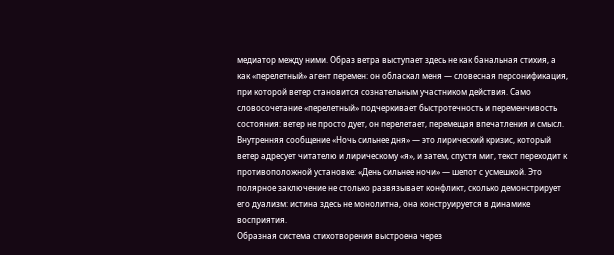медиатор между ними. Образ ветра выступает здесь не как банальная стихия, а как «перелетный» агент перемен: он обласкал меня — словесная персонификация, при которой ветер становится сознательным участником действия. Само словосочетание «перелетный» подчеркивает быстротечность и переменчивость состояния: ветер не просто дует, он перелетает, перемещая впечатления и смысл. Внутренняя сообщение «Ночь сильнее дня» — это лирический кризис, который ветер адресует читателю и лирическому «я», и затем, спустя миг, текст переходит к противоположной установке: «День сильнее ночи» — шепот с усмешкой. Это полярное заключение не столько развязывает конфликт, сколько демонстрирует его дуализм: истина здесь не монолитна, она конструируется в динамике восприятия.
Образная система стихотворения выстроена через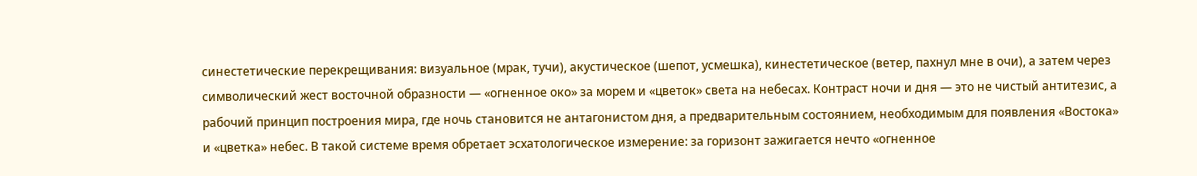синестетические перекрещивания: визуальное (мрак, тучи), акустическое (шепот, усмешка), кинестетическое (ветер, пахнул мне в очи), а затем через символический жест восточной образности — «огненное око» за морем и «цветок» света на небесах. Контраст ночи и дня — это не чистый антитезис, а рабочий принцип построения мира, где ночь становится не антагонистом дня, а предварительным состоянием, необходимым для появления «Востока» и «цветка» небес. В такой системе время обретает эсхатологическое измерение: за горизонт зажигается нечто «огненное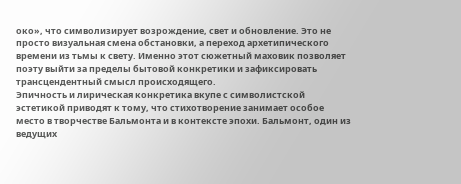око», что символизирует возрождение, свет и обновление. Это не просто визуальная смена обстановки, а переход архетипического времени из тьмы к свету. Именно этот сюжетный маховик позволяет поэту выйти за пределы бытовой конкретики и зафиксировать трансцендентный смысл происходящего.
Эпичность и лирическая конкретика вкупе с символистской эстетикой приводят к тому, что стихотворение занимает особое место в творчестве Бальмонта и в контексте эпохи. Бальмонт, один из ведущих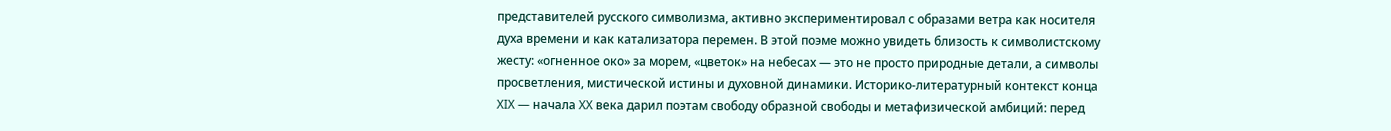представителей русского символизма, активно экспериментировал с образами ветра как носителя духа времени и как катализатора перемен. В этой поэме можно увидеть близость к символистскому жесту: «огненное око» за морем, «цветок» на небесах — это не просто природные детали, а символы просветления, мистической истины и духовной динамики. Историко-литературный контекст конца XIX — начала XX века дарил поэтам свободу образной свободы и метафизической амбиций: перед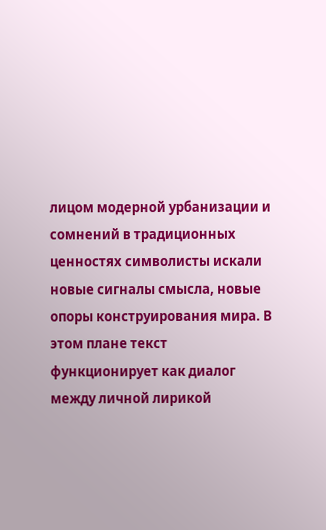лицом модерной урбанизации и сомнений в традиционных ценностях символисты искали новые сигналы смысла, новые опоры конструирования мира. В этом плане текст функционирует как диалог между личной лирикой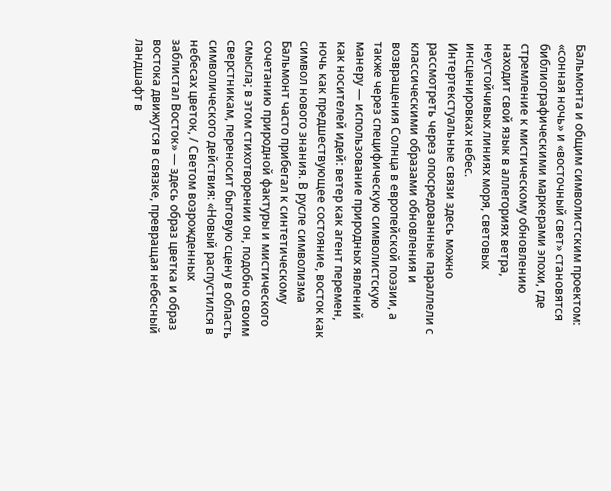Бальмонта и общим символистским проектом: «сонная ночь» и «восточный свет» становятся библиографическими маркерами эпохи, где стремление к мистическому обновлению находит свой язык в аллегориях ветра, неустойчивых линиях моря, световых инсценировках небес.
Интертекстуальные связи здесь можно рассмотреть через опосредованные параллели с классическими образами обновления и возвращения Солнца в европейской поэзии, а также через специфическую символистскую манеру — использование природных явлений как носителей идей: ветер как агент перемен, ночь как предшествующее состояние, восток как символ нового знания. В русле символизма Бальмонт часто прибегал к синтетическому сочетанию природной фактуры и мистического смысла; в этом стихотворении он, подобно своим сверстникам, переносит бытовую сцену в область символического действия: «Новый распустился в небесах цветок, / Светом возрожденных заблистал Восток» — здесь образ цветка и образ востока движутся в связке, превращая небесный ландшафт в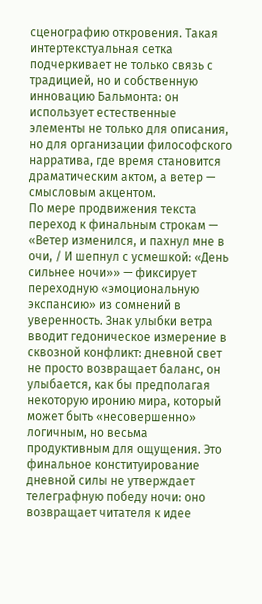сценографию откровения. Такая интертекстуальная сетка подчеркивает не только связь с традицией, но и собственную инновацию Бальмонта: он использует естественные элементы не только для описания, но для организации философского нарратива, где время становится драматическим актом, а ветер — смысловым акцентом.
По мере продвижения текста переход к финальным строкам — «Ветер изменился, и пахнул мне в очи, / И шепнул с усмешкой: «День сильнее ночи»» — фиксирует переходную «эмоциональную экспансию» из сомнений в уверенность. Знак улыбки ветра вводит гедоническое измерение в сквозной конфликт: дневной свет не просто возвращает баланс, он улыбается, как бы предполагая некоторую иронию мира, который может быть «несовершенно» логичным, но весьма продуктивным для ощущения. Это финальное конституирование дневной силы не утверждает телеграфную победу ночи: оно возвращает читателя к идее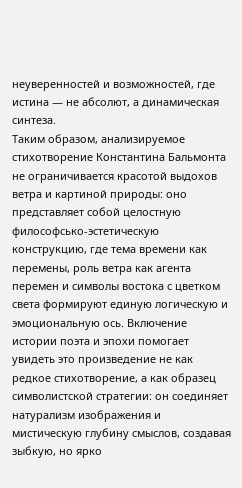неуверенностей и возможностей, где истина — не абсолют, а динамическая синтеза.
Таким образом, анализируемое стихотворение Константина Бальмонта не ограничивается красотой выдохов ветра и картиной природы: оно представляет собой целостную философсько-эстетическую конструкцию, где тема времени как перемены, роль ветра как агента перемен и символы востока с цветком света формируют единую логическую и эмоциональную ось. Включение истории поэта и эпохи помогает увидеть это произведение не как редкое стихотворение, а как образец символистской стратегии: он соединяет натурализм изображения и мистическую глубину смыслов, создавая зыбкую, но ярко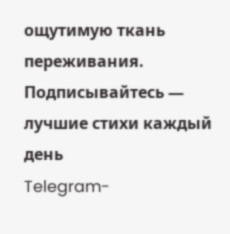ощутимую ткань переживания.
Подписывайтесь — лучшие стихи каждый день
Telegram-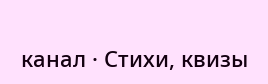канал · Стихи, квизы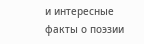и интересные факты о поэзии